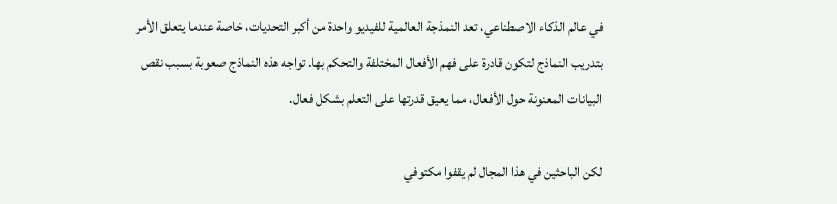في عالم الذكاء الاصطناعي، تعد النمذجة العالمية للفيديو واحدة من أكبر التحديات، خاصة عندما يتعلق الأمر بتدريب النماذج لتكون قادرة على فهم الأفعال المختلفة والتحكم بها. تواجه هذه النماذج صعوبة بسبب نقص البيانات المعنونة حول الأفعال، مما يعيق قدرتها على التعلم بشكل فعال.

لكن الباحثين في هذا المجال لم يقفوا مكتوفي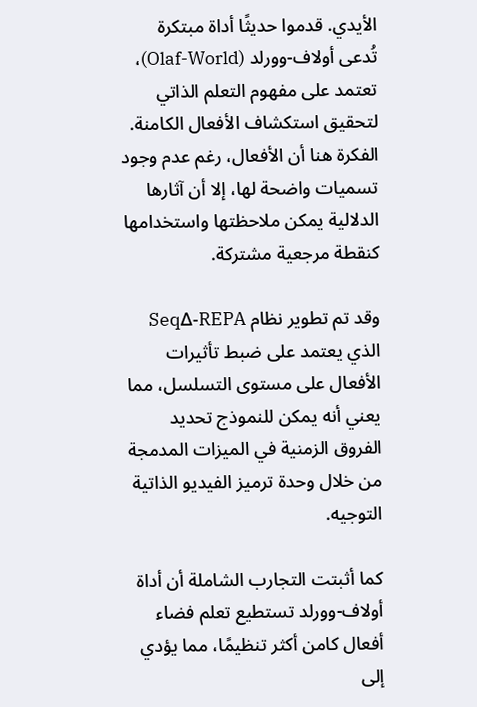الأيدي. قدموا حديثًا أداة مبتكرة تُدعى أولاف-وورلد (Olaf-World)، تعتمد على مفهوم التعلم الذاتي لتحقيق استكشاف الأفعال الكامنة. الفكرة هنا أن الأفعال، رغم عدم وجود تسميات واضحة لها، إلا أن آثارها الدلالية يمكن ملاحظتها واستخدامها كنقطة مرجعية مشتركة.

وقد تم تطوير نظام SeqΔ-REPA الذي يعتمد على ضبط تأثيرات الأفعال على مستوى التسلسل، مما يعني أنه يمكن للنموذج تحديد الفروق الزمنية في الميزات المدمجة من خلال وحدة ترميز الفيديو الذاتية التوجيه.

كما أثبتت التجارب الشاملة أن أداة أولاف-وورلد تستطيع تعلم فضاء أفعال كامن أكثر تنظيمًا، مما يؤدي إلى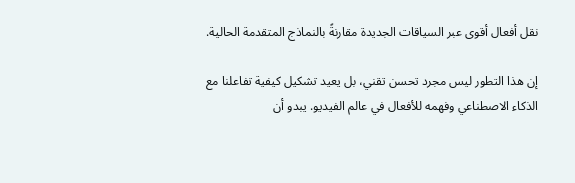نقل أفعال أقوى عبر السياقات الجديدة مقارنةً بالنماذج المتقدمة الحالية.

إن هذا التطور ليس مجرد تحسن تقني، بل يعيد تشكيل كيفية تفاعلنا مع الذكاء الاصطناعي وفهمه للأفعال في عالم الفيديو. يبدو أن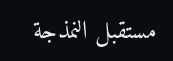مستقبل النمذجة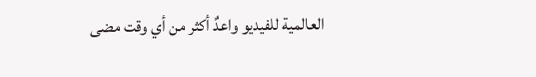العالمية للفيديو واعدٌ أكثر من أي وقت مضى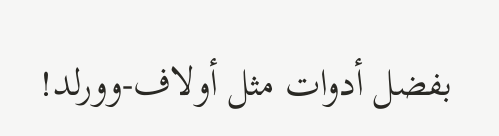بفضل أدوات مثل أولاف-وورلد!